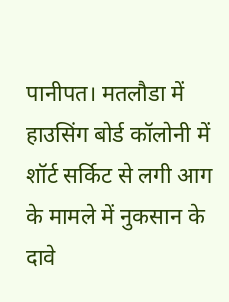पानीपत। मतलौडा में हाउसिंग बोर्ड कॉलोनी में शॉर्ट सर्किट से लगी आग के मामले में नुकसान के दावे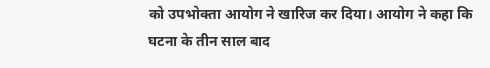को उपभोक्ता आयोग ने खारिज कर दिया। आयोग ने कहा कि घटना के तीन साल बाद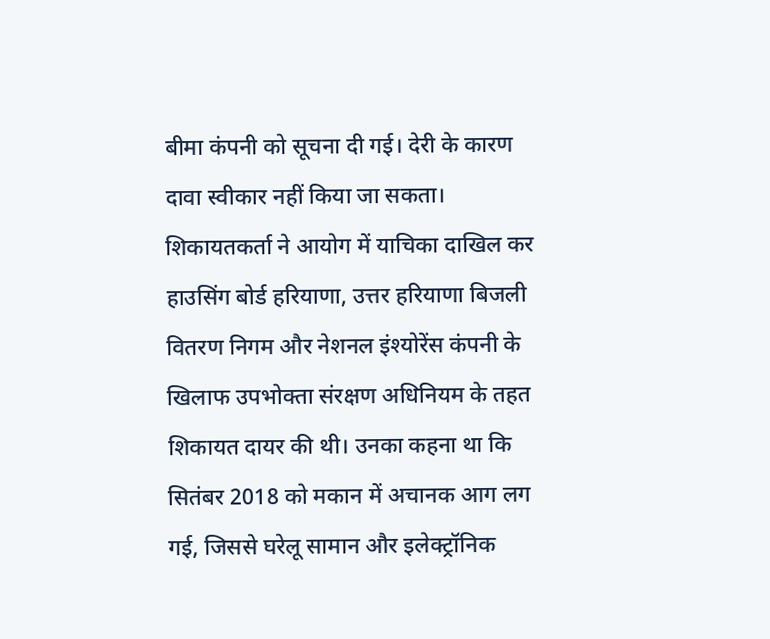बीमा कंपनी को सूचना दी गई। देरी के कारण दावा स्वीकार नहीं किया जा सकता।
शिकायतकर्ता ने आयोग में याचिका दाखिल कर हाउसिंग बोर्ड हरियाणा, उत्तर हरियाणा बिजली वितरण निगम और नेशनल इंश्योरेंस कंपनी के खिलाफ उपभोक्ता संरक्षण अधिनियम के तहत शिकायत दायर की थी। उनका कहना था कि सितंबर 2018 को मकान में अचानक आग लग गई, जिससे घरेलू सामान और इलेक्ट्रॉनिक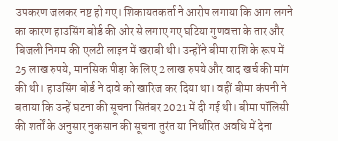उपकरण जलकर नष्ट हो गए। शिकायतकर्ता ने आरोप लगाया कि आग लगने का कारण हाउसिंग बोर्ड की ओर से लगाए गए घटिया गुणवत्ता के तार और बिजली निगम की एलटी लाइन में खराबी थी। उन्होंने बीमा राशि के रूप में 25 लाख रुपये, मानसिक पीड़ा के लिए 2 लाख रुपये और वाद खर्च की मांग की थी। हाउसिंग बोर्ड ने दावे को खारिज कर दिया था। वहीं बीमा कंपनी ने बताया कि उन्हें घटना की सूचना सितंबर 2021 में दी गई थी। बीमा पॉलिसी की शर्तों के अनुसार नुकसान की सूचना तुरंत या निर्धारित अवधि में देना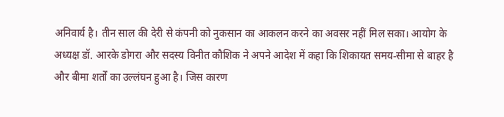अनिवार्य है। तीन साल की देरी से कंपनी को नुकसान का आकलन करने का अवसर नहीं मिल सका। आयोग के अध्यक्ष डॉ. आरके डोगरा और सदस्य विनीत कौशिक ने अपने आदेश में कहा कि शिकायत समय-सीमा से बाहर है और बीमा शर्तों का उल्लंघन हुआ है। जिस कारण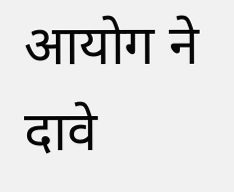आयोग ने दावे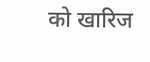को खारिज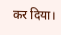कर दिया।